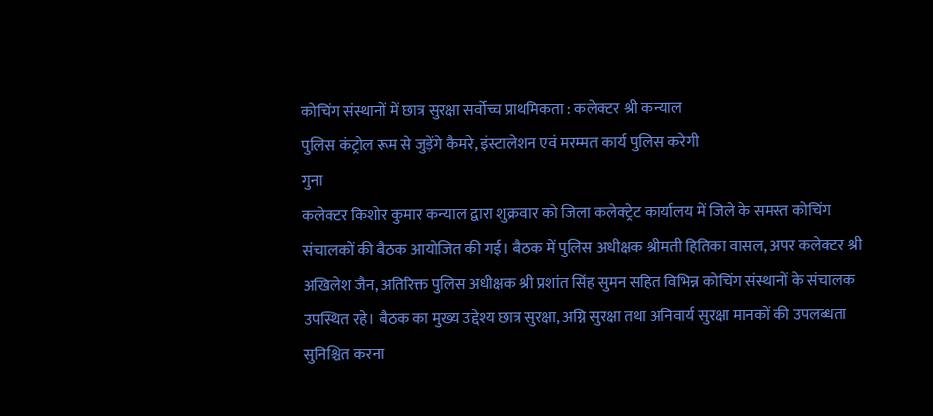कोचिंग संस्थानों में छात्र सुरक्षा सर्वोच्च प्राथमिकता : कलेक्टर श्री कन्याल
पुलिस कंट्रोल रूम से जुड़ेंगे कैमरे, इंस्टालेशन एवं मरम्मत कार्य पुलिस करेगी
गुना
कलेक्टर किशोर कुमार कन्याल द्वारा शुक्रवार को जिला कलेक्ट्रेट कार्यालय में जिले के समस्त कोचिंग संचालकों की बैठक आयोजित की गई। बैठक में पुलिस अधीक्षक श्रीमती हितिका वासल, अपर कलेक्टर श्री अखिलेश जैन, अतिरिक्त पुलिस अधीक्षक श्री प्रशांत सिंह सुमन सहित विभिन्न कोचिंग संस्थानों के संचालक उपस्थित रहे। बैठक का मुख्य उद्देश्य छात्र सुरक्षा, अग्नि सुरक्षा तथा अनिवार्य सुरक्षा मानकों की उपलब्धता सुनिश्चित करना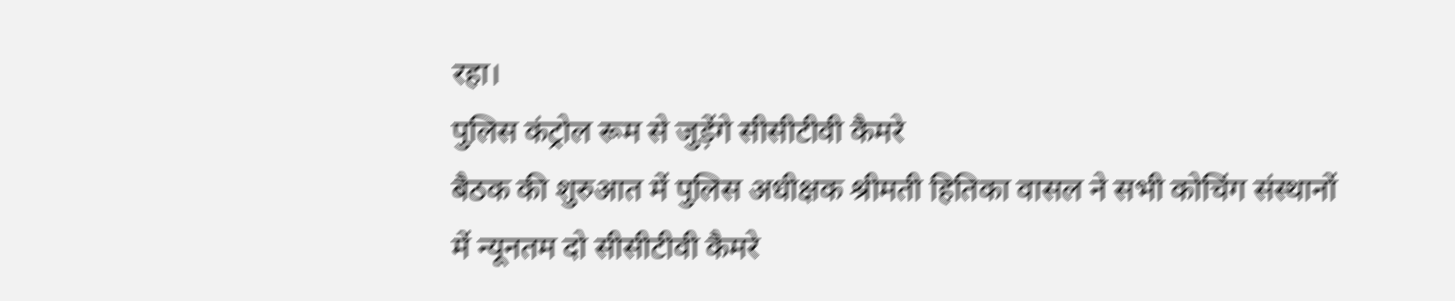रहा।
पुलिस कंट्रोल रूम से जुड़ेंगे सीसीटीवी कैमरे
बैठक की शुरुआत में पुलिस अधीक्षक श्रीमती हितिका वासल ने सभी कोचिंग संस्थानों में न्यूनतम दो सीसीटीवी कैमरे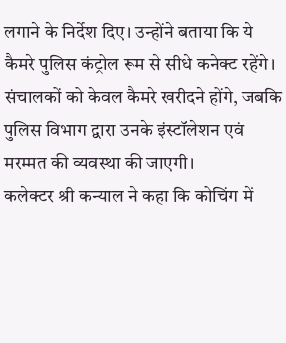लगाने के निर्देश दिए। उन्होंने बताया कि ये कैमरे पुलिस कंट्रोल रूम से सीधे कनेक्ट रहेंगे। संचालकों को केवल कैमरे खरीदने होंगे, जबकि पुलिस विभाग द्वारा उनके इंस्टॉलेशन एवं मरम्मत की व्यवस्था की जाएगी।
कलेक्टर श्री कन्याल ने कहा कि कोचिंग में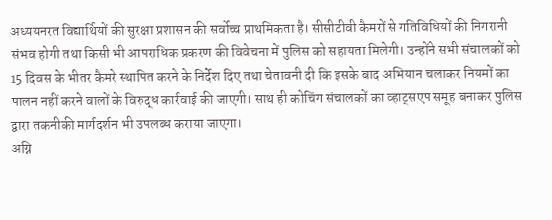अध्ययनरत विद्यार्थियों की सुरक्षा प्रशासन की सर्वोच्च प्राथमिकता है। सीसीटीवी कैमरों से गतिविधियों की निगरानी संभव होगी तथा किसी भी आपराधिक प्रकरण की विवेचना में पुलिस को सहायता मिलेगी। उन्होंने सभी संचालकों को 15 दिवस के भीतर कैमरे स्थापित करने के निर्देश दिए तथा चेतावनी दी कि इसके बाद अभियान चलाकर नियमों का पालन नहीं करने वालों के विरुद्ध कार्रवाई की जाएगी। साथ ही कोचिंग संचालकों का व्हाट्सएप समूह बनाकर पुलिस द्वारा तकनीकी मार्गदर्शन भी उपलब्ध कराया जाएगा।
अग्नि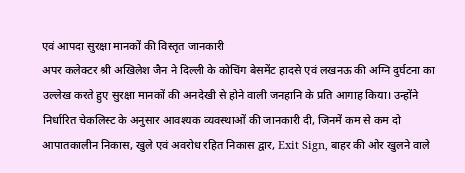एवं आपदा सुरक्षा मानकों की विस्तृत जानकारी
अपर कलेक्टर श्री अखिलेश जैन ने दिल्ली के कोचिंग बेसमेंट हादसे एवं लखनऊ की अग्नि दुर्घटना का उल्लेख करते हुए सुरक्षा मानकों की अनदेखी से होने वाली जनहानि के प्रति आगाह किया। उन्होंने निर्धारित चेकलिस्ट के अनुसार आवश्यक व्यवस्थाओं की जानकारी दी, जिनमें कम से कम दो आपातकालीन निकास, खुले एवं अवरोध रहित निकास द्वार, Exit Sign, बाहर की ओर खुलने वाले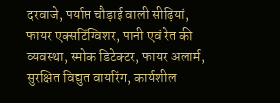दरवाजे, पर्याप्त चौड़ाई वाली सीढ़ियां, फायर एक्सटिंग्विशर, पानी एवं रेत की व्यवस्था, स्मोक डिटेक्टर, फायर अलार्म, सुरक्षित विद्युत वायरिंग, कार्यशील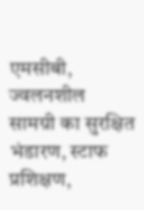एमसीबी, ज्वलनशील सामग्री का सुरक्षित भंडारण, स्टाफ प्रशिक्षण,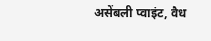असेंबली प्वाइंट, वैध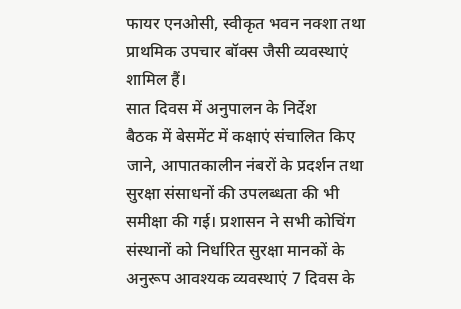फायर एनओसी, स्वीकृत भवन नक्शा तथा प्राथमिक उपचार बॉक्स जैसी व्यवस्थाएं शामिल हैं।
सात दिवस में अनुपालन के निर्देश
बैठक में बेसमेंट में कक्षाएं संचालित किए जाने, आपातकालीन नंबरों के प्रदर्शन तथा सुरक्षा संसाधनों की उपलब्धता की भी समीक्षा की गई। प्रशासन ने सभी कोचिंग संस्थानों को निर्धारित सुरक्षा मानकों के अनुरूप आवश्यक व्यवस्थाएं 7 दिवस के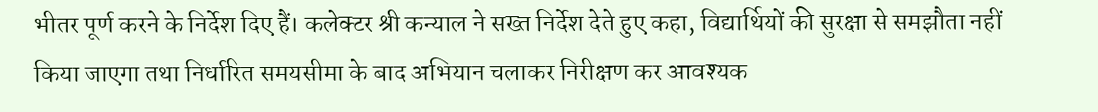भीतर पूर्ण करने के निर्देश दिए हैं। कलेक्टर श्री कन्याल ने सख्त निर्देश देते हुए कहा, विद्यार्थियों की सुरक्षा से समझौता नहीं किया जाएगा तथा निर्धारित समयसीमा के बाद अभियान चलाकर निरीक्षण कर आवश्यक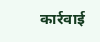कार्रवाई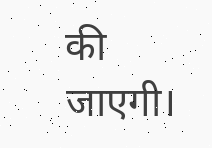की जाएगी।